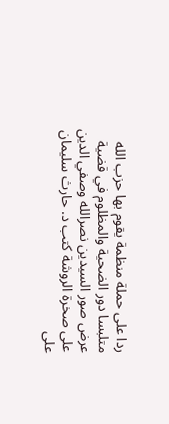ردا على حملة منظمة يقوم بها حزب الله متلبسا دور الضحية والمظلوم في قضية عرض صور السيدين نصرالله وصفي الدين على صخرة الروشة كتب د. حارث سليمان على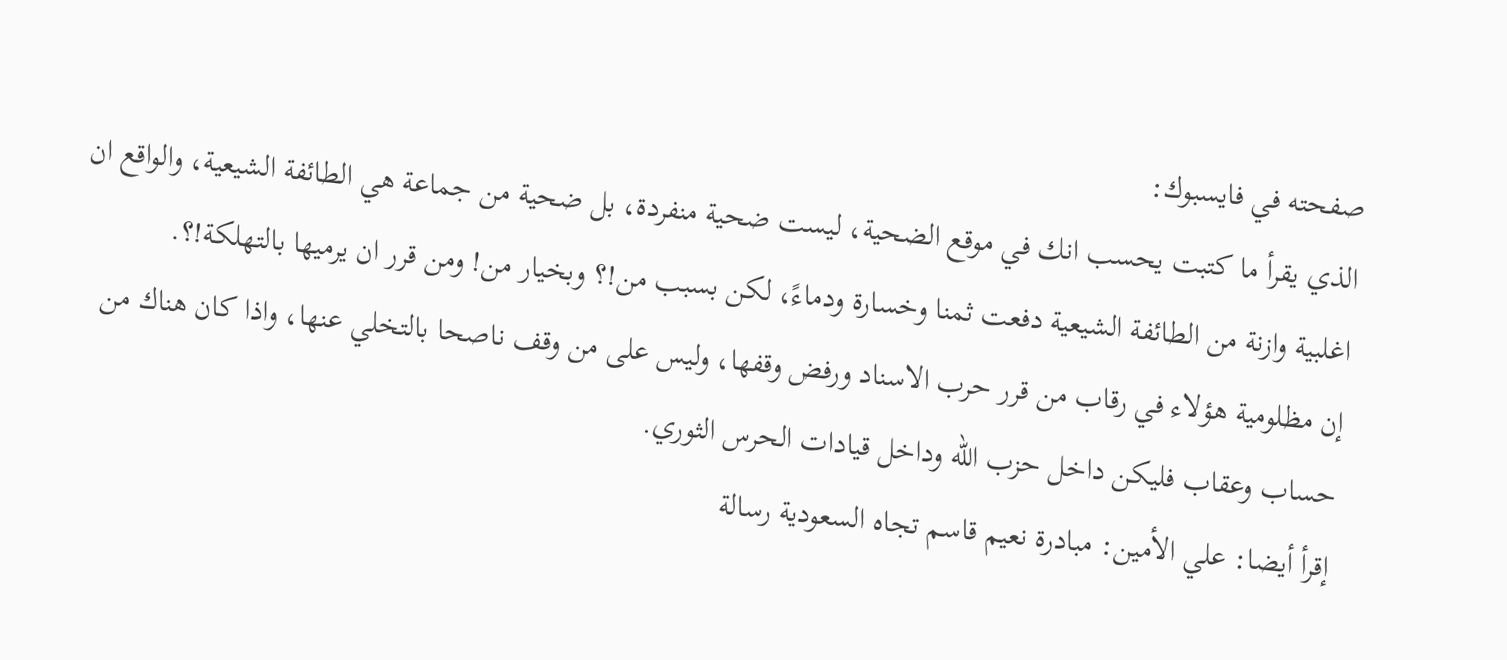صفحته في فايسبوك:
الذي يقرأ ما كتبت يحسب انك في موقع الضحية، ليست ضحية منفردة، بل ضحية من جماعة هي الطائفة الشيعية، والواقع ان اغلبية وازنة من الطائفة الشيعية دفعت ثمنا وخسارة ودماءً، لكن بسبب من!؟ وبخيار من! ومن قرر ان يرميها بالتهلكة!؟.
إن مظلومية هؤلاء في رقاب من قرر حرب الاسناد ورفض وقفها، وليس على من وقف ناصحا بالتخلي عنها، واذا كان هناك من حساب وعقاب فليكن داخل حزب الله وداخل قيادات الحرس الثوري.
إقرأ أيضا: علي الأمين: مبادرة نعيم قاسم تجاه السعودية رسالة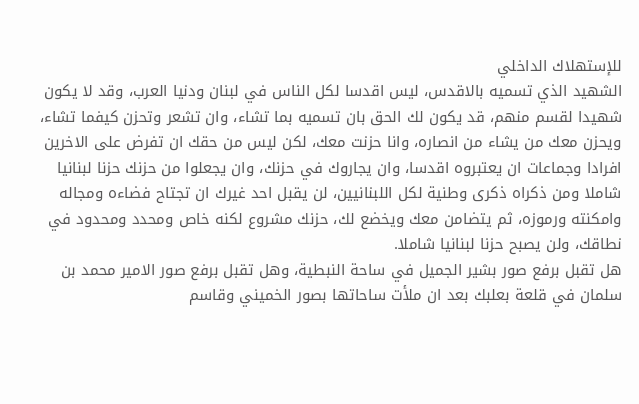للإستهلاك الداخلي
الشهيد الذي تسميه بالاقدس، ليس اقدسا لكل الناس في لبنان ودنيا العرب، وقد لا يكون شهيدا لقسم منهم، قد يكون لك الحق بان تسميه بما تشاء، وان تشعر وتحزن كيفما تشاء، ويحزن معك من يشاء من انصاره، وانا حزنت معك، لكن ليس من حقك ان تفرض على الاخرين افرادا وجماعات ان يعتبروه اقدسا، وان يجاروك في حزنك، وان يجعلوا من حزنك حزنا لبنانيا شاملا ومن ذكراه ذكرى وطنية لكل اللبنانيين، لن يقبل احد غيرك ان تجتاح فضاءه ومجاله وامكنته ورموزه، ثم يتضامن معك ويخضع لك، حزنك مشروع لكنه خاص ومحدد ومحدود في نطاقك، ولن يصبح حزنا لبنانيا شاملا.
هل تقبل برفع صور بشير الجميل في ساحة النبطية، وهل تقبل برفع صور الامير محمد بن سلمان في قلعة بعلبك بعد ان ملأت ساحاتها بصور الخميني وقاسم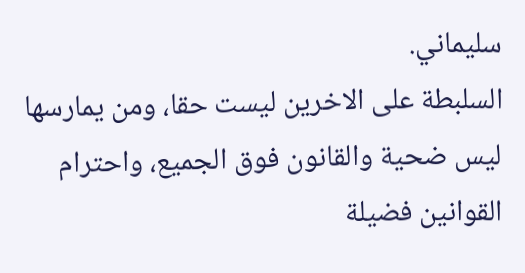سليماني.
السلبطة على الاخرين ليست حقا، ومن يمارسها ليس ضحية والقانون فوق الجميع، واحترام القوانين فضيلة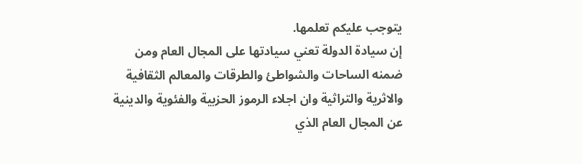يتوجب عليكم تعلمها.
إن سيادة الدولة تعني سيادتها على المجال العام ومن ضمنه الساحات والشواطئ والطرقات والمعالم الثقافية والاثرية والتراثية وان اجلاء الرموز الحزبية والفئوية والدينية عن المجال العام الذي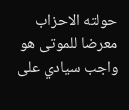حولته الاحزاب معرضا للموتى هو واجب سيادي على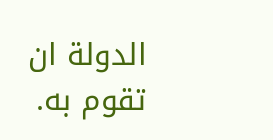الدولة ان تقوم به.